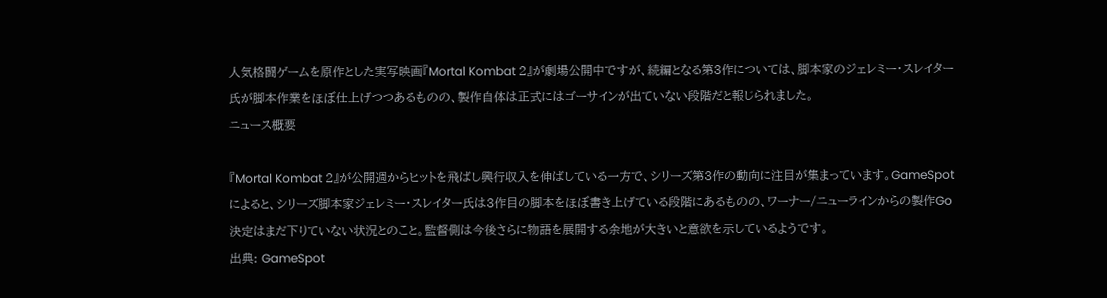人気格闘ゲームを原作とした実写映画『Mortal Kombat 2』が劇場公開中ですが、続編となる第3作については、脚本家のジェレミー・スレイター氏が脚本作業をほぼ仕上げつつあるものの、製作自体は正式にはゴーサインが出ていない段階だと報じられました。
ニュース概要

『Mortal Kombat 2』が公開週からヒットを飛ばし興行収入を伸ばしている一方で、シリーズ第3作の動向に注目が集まっています。GameSpotによると、シリーズ脚本家ジェレミー・スレイター氏は3作目の脚本をほぼ書き上げている段階にあるものの、ワーナー/ニューラインからの製作Go決定はまだ下りていない状況とのこと。監督側は今後さらに物語を展開する余地が大きいと意欲を示しているようです。
出典: GameSpot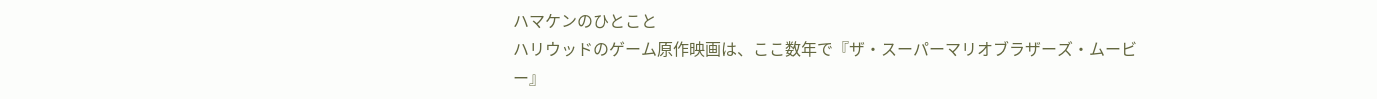ハマケンのひとこと
ハリウッドのゲーム原作映画は、ここ数年で『ザ・スーパーマリオブラザーズ・ムービー』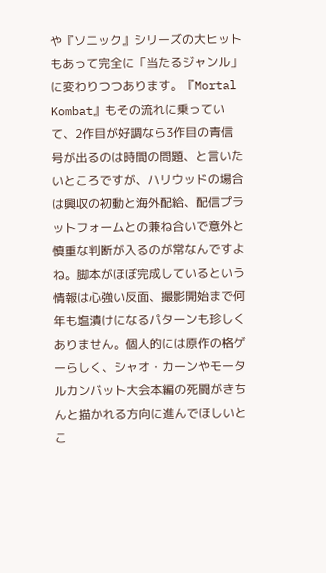や『ソニック』シリーズの大ヒットもあって完全に「当たるジャンル」に変わりつつあります。『Mortal Kombat』もその流れに乗っていて、2作目が好調なら3作目の青信号が出るのは時間の問題、と言いたいところですが、ハリウッドの場合は興収の初動と海外配給、配信プラットフォームとの兼ね合いで意外と慎重な判断が入るのが常なんですよね。脚本がほぼ完成しているという情報は心強い反面、撮影開始まで何年も塩漬けになるパターンも珍しくありません。個人的には原作の格ゲーらしく、シャオ・カーンやモータルカンバット大会本編の死闘がきちんと描かれる方向に進んでほしいとこ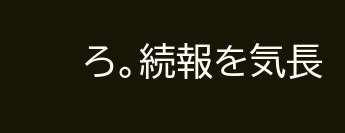ろ。続報を気長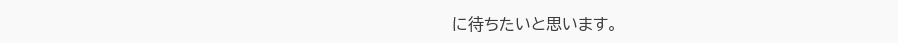に待ちたいと思います。